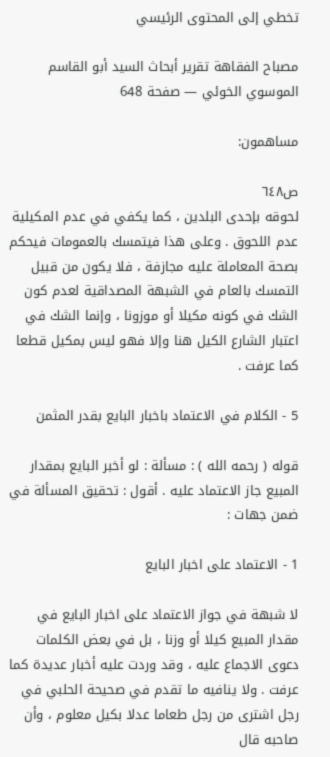تخطي إلى المحتوى الرئيسي

مصباح الفقاهة تقرير أبحاث السيد أبو القاسم الموسوي الخوئي — صفحة 648

مساهمون:

ص٦٤٨
لحوقه بإحدى البلدين ، كما يكفي في عدم المكيلية عدم اللحوق . وعلى هذا فيتمسك بالعمومات فيحكم بصحة المعاملة عليه مجازفة ، فلا يكون من قبيل التمسك بالعام في الشبهة المصداقية لعدم كون الشك في كونه مكيلا أو موزونا ، وإنما الشك في اعتبار الشارع الكيل هنا وإلا فهو ليس بمكيل قطعا كما عرفت .

5 - الكلام في الاعتماد باخبار البايع بقدر المثمن

قوله ( رحمه الله ) : مسألة : لو أخبر البايع بمقدار المبيع جاز الاعتماد عليه . أقول : تحقيق المسألة في ضمن جهات :

1 - الاعتماد على اخبار البايع

لا شبهة في جواز الاعتماد على اخبار البايع في مقدار المبيع كيلا أو وزنا ، بل في بعض الكلمات دعوى الاجماع عليه ، وقد وردت عليه أخبار عديدة كما عرفت . ولا ينافيه ما تقدم في صحيحة الحلبي في رجل اشترى من رجل طعاما عدلا بكيل معلوم ، وأن صاحبه قال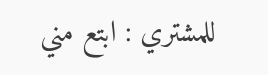للمشتري : ابتع مني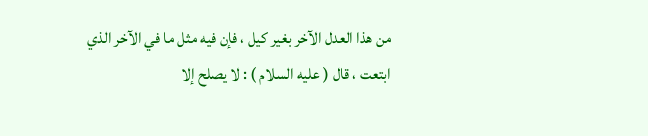من هذا العدل الآخر بغير كيل ، فإن فيه مثل ما في الآخر الذي ابتعت ، قال ( عليه السلام ) : لا يصلح إلا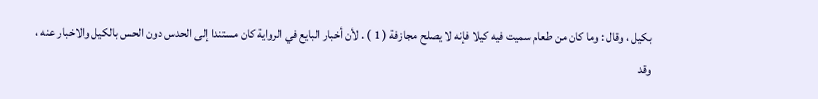بكيل ، وقال : وما كان من طعام سميت فيه كيلا فإنه لا يصلح مجازفة ( 1 ) . لأن أخبار البايع في الرواية كان مستندا إلى الحدس دون الحس بالكيل والاخبار عنه ، وقد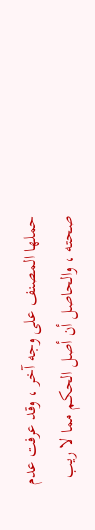حملها المصنف على وجه آخر ، وقد عرفت عدم صحته ، والحاصل أن أصل الحكم مما لا ريب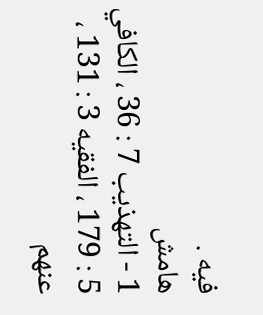فيه .
هامش
1 - التهذيب 7 : 36 ، الكافي 5 : 179 ، الفقيه 3 : 131 ، عنهم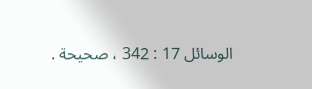الوسائل 17 : 342 ، صحيحة .